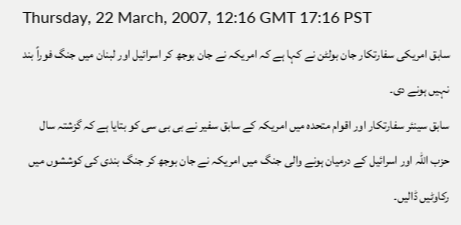Thursday, 22 March, 2007, 12:16 GMT 17:16 PST
سابق امریکی سفارتکار جان بولٹن نے کہا ہے کہ امریکہ نے جان بوجھ کر اسرائیل اور لبنان میں جنگ فوراً بند نہیں ہونے دی۔
سابق سینئر سفارتکار اور اقوام متحدہ میں امریکہ کے سابق سفیر نے بی بی سی کو بتایا ہے کہ گزشتہ سال حزب اللہ اور اسرائیل کے درمیان ہونے والی جنگ میں امریکہ نے جان بوجھ کر جنگ بندی کی کوششوں میں رکاوٹیں ڈالیں۔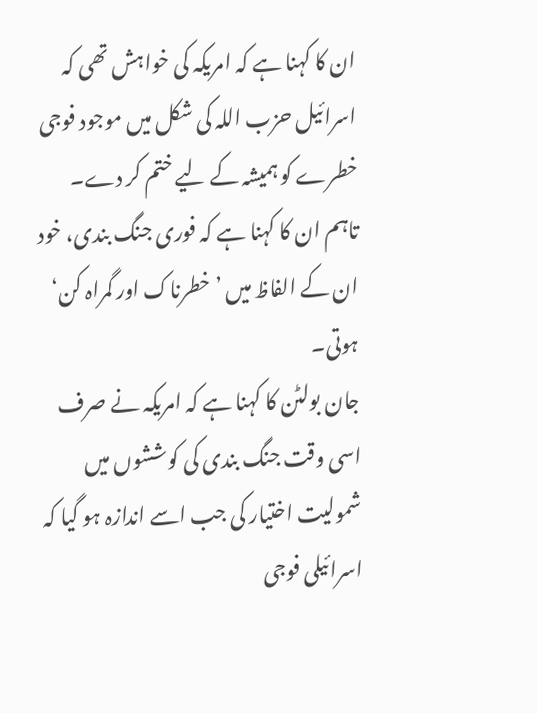ان کا کہنا ہے کہ امریکہ کی خواہش تھی کہ اسرائیل حزب اللہ کی شکل میں موجود فوجی خطرے کو ہمیشہ کے لیے ختم کر دے۔
تاہم ان کا کہنا ہے کہ فوری جنگ بندی، خود ان کے الفاظ میں ’خطرناک اور گمراہ کن‘ ہوتی۔
جان بولٹن کا کہنا ہے کہ امریکہ نے صرف اسی وقت جنگ بندی کی کوششوں میں شمولیت اختیار کی جب اسے اندازہ ہو گیا کہ اسرائیلی فوجی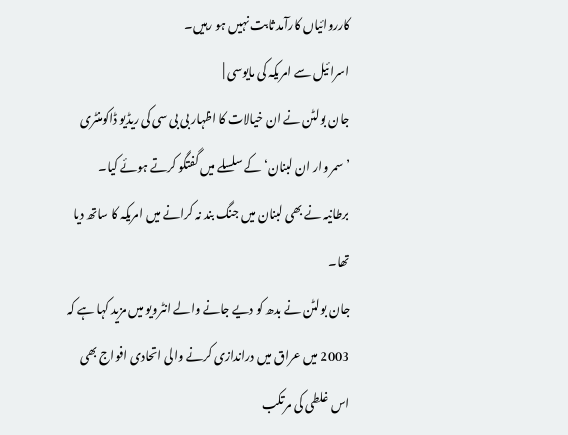کارروائیاں کارآمد ثابت نہیں ہو رہیں۔
اسرائیل سے امریکہ کی مایوسی |
جان بولٹن نے ان خیالات کا اظہار بی بی سی کی ریڈیو ڈاکومنٹری ’سمر وار ان لبنان‘ کے سلسلے میں گفتگو کرتے ہوئے کیا۔
برطانیہ نے بھی لبنان میں جنگ بند نہ کرانے میں امریکہ کا ساتھ دیا تھا۔
جان بولٹن نے بدھ کو دیے جانے والے انٹرویو میں مزید کہا ہے کہ 2003 میں عراق میں دراندازی کرنے والی اتحادی افواج بھی اس غلطی کی مرتکب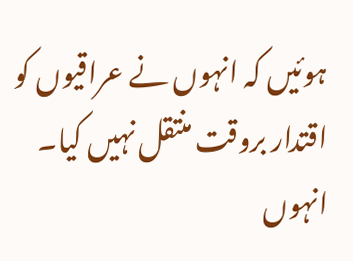ہوئیں کہ انہوں نے عراقیوں کو اقتدار بروقت منتقل نہیں کیا۔
انہوں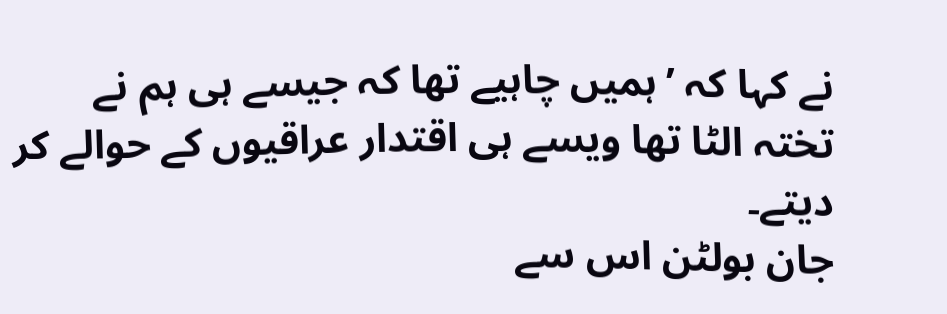نے کہا کہ ’ہمیں چاہیے تھا کہ جیسے ہی ہم نے تختہ الٹا تھا ویسے ہی اقتدار عراقیوں کے حوالے کر دیتے۔
جان بولٹن اس سے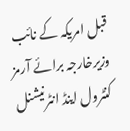قبل امریکہ کے نائب وزیرخارجہ برائے آرمز کنٹرول اینڈ انٹرنیشنل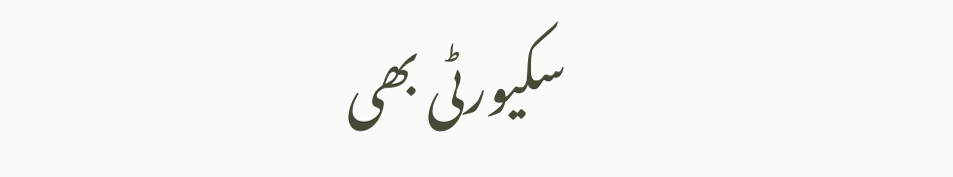سکیورٹی بھی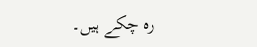رہ چکے ہیں۔